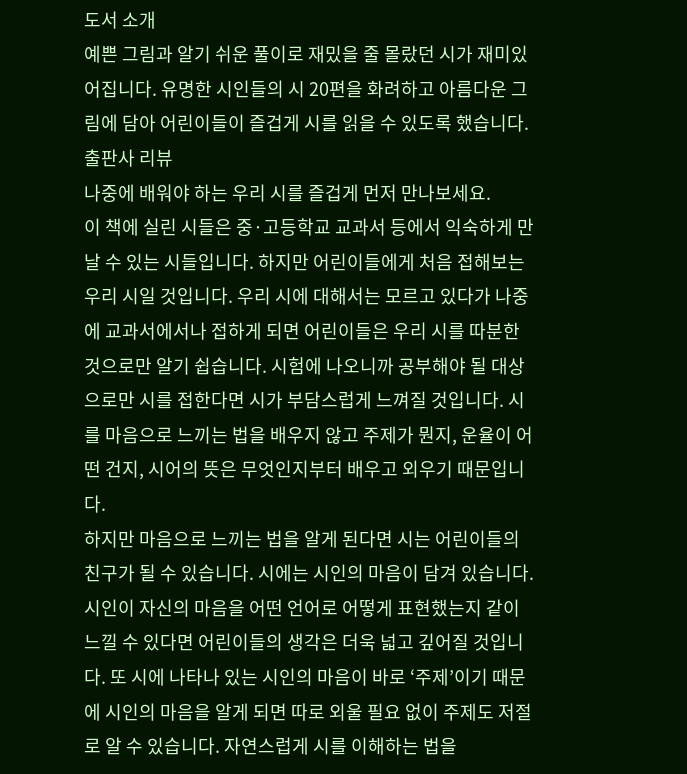도서 소개
예쁜 그림과 알기 쉬운 풀이로 재밌을 줄 몰랐던 시가 재미있어집니다. 유명한 시인들의 시 20편을 화려하고 아름다운 그림에 담아 어린이들이 즐겁게 시를 읽을 수 있도록 했습니다.
출판사 리뷰
나중에 배워야 하는 우리 시를 즐겁게 먼저 만나보세요.
이 책에 실린 시들은 중·고등학교 교과서 등에서 익숙하게 만날 수 있는 시들입니다. 하지만 어린이들에게 처음 접해보는 우리 시일 것입니다. 우리 시에 대해서는 모르고 있다가 나중에 교과서에서나 접하게 되면 어린이들은 우리 시를 따분한 것으로만 알기 쉽습니다. 시험에 나오니까 공부해야 될 대상으로만 시를 접한다면 시가 부담스럽게 느껴질 것입니다. 시를 마음으로 느끼는 법을 배우지 않고 주제가 뭔지, 운율이 어떤 건지, 시어의 뜻은 무엇인지부터 배우고 외우기 때문입니다.
하지만 마음으로 느끼는 법을 알게 된다면 시는 어린이들의 친구가 될 수 있습니다. 시에는 시인의 마음이 담겨 있습니다. 시인이 자신의 마음을 어떤 언어로 어떻게 표현했는지 같이 느낄 수 있다면 어린이들의 생각은 더욱 넓고 깊어질 것입니다. 또 시에 나타나 있는 시인의 마음이 바로 ‘주제’이기 때문에 시인의 마음을 알게 되면 따로 외울 필요 없이 주제도 저절로 알 수 있습니다. 자연스럽게 시를 이해하는 법을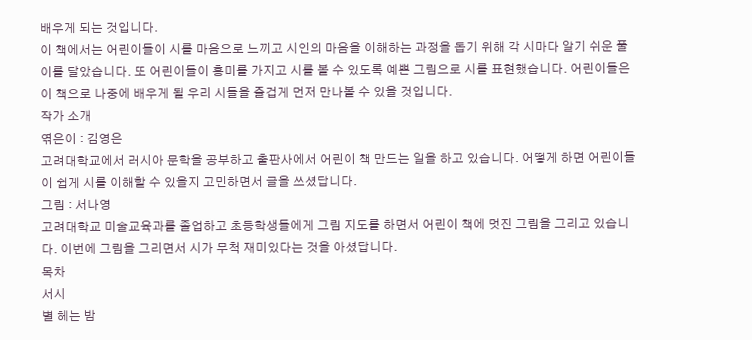배우게 되는 것입니다.
이 책에서는 어린이들이 시를 마음으로 느끼고 시인의 마음을 이해하는 과정을 돕기 위해 각 시마다 알기 쉬운 풀이를 달았습니다. 또 어린이들이 흥미를 가지고 시를 볼 수 있도록 예쁜 그림으로 시를 표현했습니다. 어린이들은 이 책으로 나중에 배우게 될 우리 시들을 즐겁게 먼저 만나볼 수 있을 것입니다.
작가 소개
엮은이 : 김영은
고려대학교에서 러시아 문학을 공부하고 출판사에서 어린이 책 만드는 일을 하고 있습니다. 어떻게 하면 어린이들이 쉽게 시를 이해할 수 있을지 고민하면서 글을 쓰셨답니다.
그림 : 서나영
고려대학교 미술교육과를 졸업하고 초등학생들에게 그림 지도를 하면서 어린이 책에 멋진 그림을 그리고 있습니다. 이번에 그림을 그리면서 시가 무척 재미있다는 것을 아셨답니다.
목차
서시
별 헤는 밤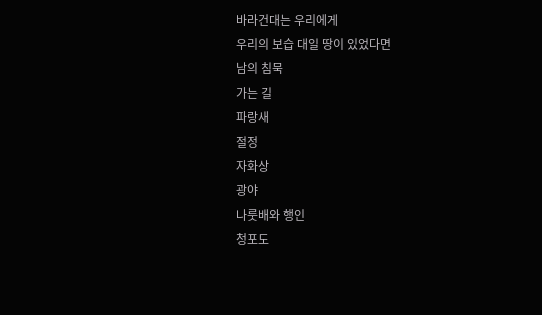바라건대는 우리에게
우리의 보습 대일 땅이 있었다면
남의 침묵
가는 길
파랑새
절정
자화상
광야
나룻배와 행인
청포도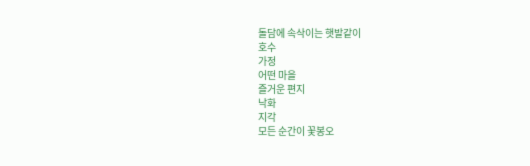돌담에 속삭이는 햇발같이
호수
가정
어떤 마을
즐거운 편지
낙화
지각
모든 순간이 꽃봉오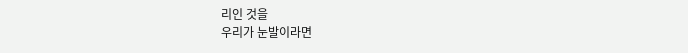리인 것을
우리가 눈발이라면